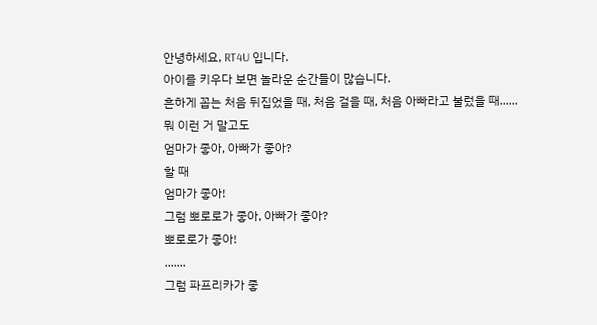안녕하세요, RT4U 입니다.
아이를 키우다 보면 놀라운 순간들이 많습니다.
흔하게 꼽는 처음 뒤집었을 때, 처음 걸을 때, 처음 아빠라고 불렀을 때......
뭐 이런 거 말고도
엄마가 좋아, 아빠가 좋아?
할 때
엄마가 좋아!
그럼 뽀로로가 좋아, 아빠가 좋아?
뽀로로가 좋아!
.......
그럼 파프리카가 좋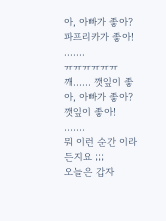아, 아빠가 좋아?
파프리카가 좋아!
.......
ㅠㅠㅠㅠㅠㅠ
깨...... 깻잎이 좋아, 아빠가 좋아?
깻잎이 좋아!
.......
뭐 이런 순간 이라든지요 ;;;
오늘은 갑자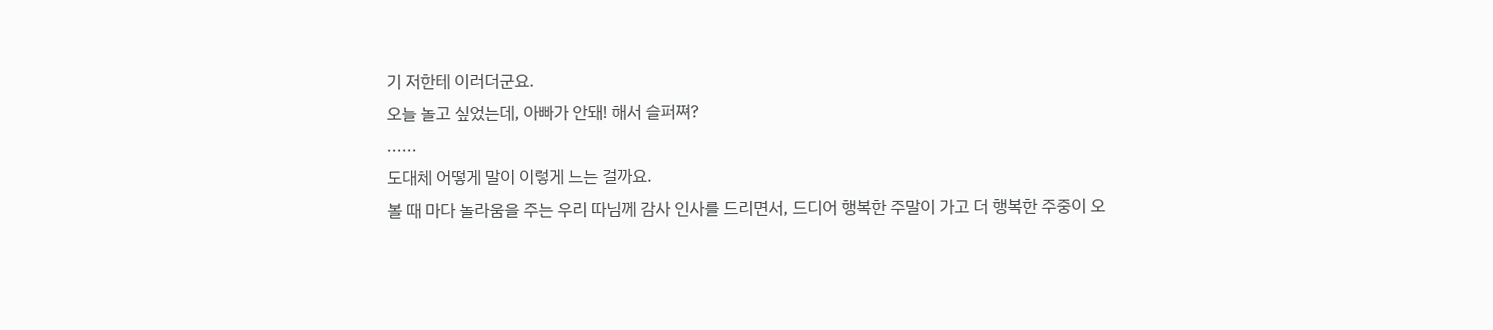기 저한테 이러더군요.
오늘 놀고 싶었는데, 아빠가 안돼! 해서 슬퍼쪄?
......
도대체 어떻게 말이 이렇게 느는 걸까요.
볼 때 마다 놀라움을 주는 우리 따님께 감사 인사를 드리면서, 드디어 행복한 주말이 가고 더 행복한 주중이 오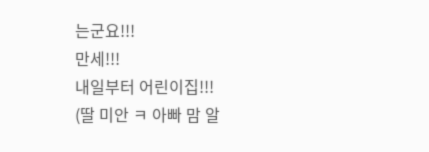는군요!!!
만세!!!
내일부터 어린이집!!!
(딸 미안 ㅋ 아빠 맘 알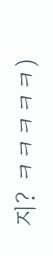지? ㅋㅋㅋㅋㅋ)